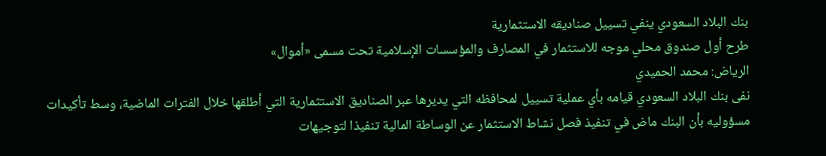بنك البلاد السعودي ينفي تسييل صناديقه الاستثمارية
طرح أول صندوق محلي موجه للاستثمار في المصارف والمؤسسات الإسلامية تحت مسمى «أموال»
الرياض: محمد الحميدي
نفى بنك البلاد السعودي قيامه بأي عملية تسييل لمحافظه التي يديرها عبر الصناديق الاستثمارية التي أطلقها خلال الفترات الماضية، وسط تأكيدات مسؤوليه بأن البنك ماض في تنفيذ فصل نشاط الاستثمار عن الوساطة المالية تنفيذا لتوجيهات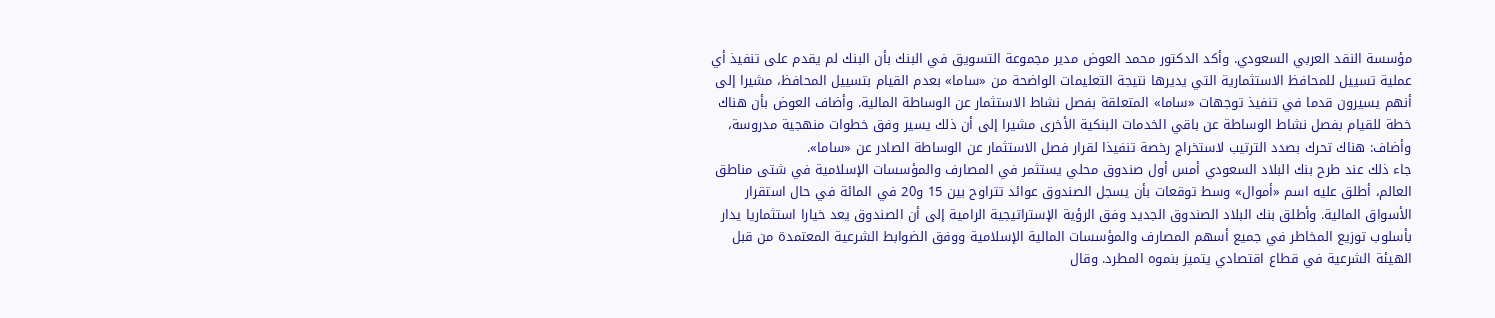مؤسسة النقد العربي السعودي. وأكد الدكتور محمد العوض مدير مجموعة التسويق في البنك بأن البنك لم يقدم على تنفيذ أي عملية تسييل للمحافظ الاستثمارية التي يديرها نتيجة التعليمات الواضحة من «ساما» بعدم القيام بتسييل المحافظ، مشيرا إلى أنهم يسيرون قدما في تنفيذ توجهات «ساما» المتعلقة بفصل نشاط الاستثمار عن الوساطة المالية. وأضاف العوض بأن هناك خطة للقيام بفصل نشاط الوساطة عن باقي الخدمات البنكية الأخرى مشيرا إلى أن ذلك يسير وفق خطوات منهجية مدروسة، وأضاف: هناك تحرك بصدد الترتيب لاستخراج رخصة تنفيذا لقرار فصل الاستثمار عن الوساطة الصادر عن «ساما».
جاء ذلك عند طرح بنك البلاد السعودي أمس أول صندوق محلي يستثمر في المصارف والمؤسسات الإسلامية في شتى مناطق العالم، أطلق عليه اسم «أموال» وسط توقعات بأن يسجل الصندوق عوائد تتراوح بين 15 و20 في المائة في حال استقرار الأسواق المالية. وأطلق بنك البلاد الصندوق الجديد وفق الرؤية الإستراتيجية الرامية إلى أن الصندوق يعد خيارا استثماريا يدار بأسلوب توزيع المخاطر في جميع أسهم المصارف والمؤسسات المالية الإسلامية ووفق الضوابط الشرعية المعتمدة من قبل الهيئة الشرعية في قطاع اقتصادي يتميز بنموه المطرد. وقال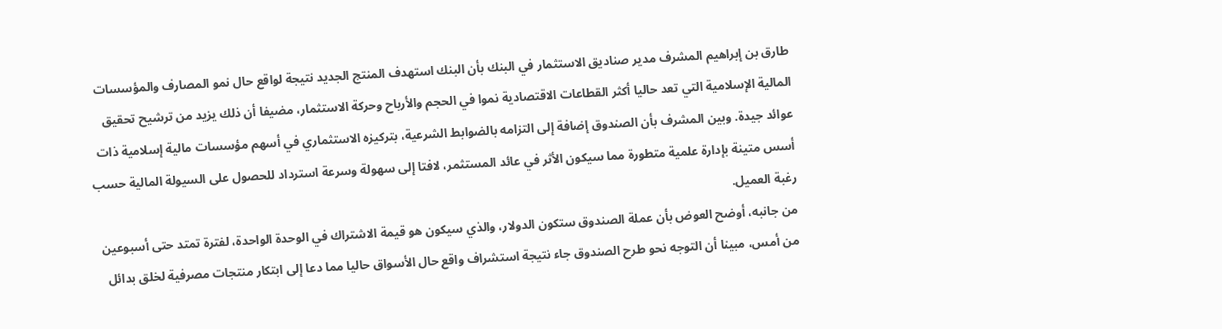طارق بن إبراهيم المشرف مدير صناديق الاستثمار في البنك بأن البنك استهدف المنتج الجديد نتيجة لواقع حال نمو المصارف والمؤسسات المالية الإسلامية التي تعد حاليا أكثر القطاعات الاقتصادية نموا في الحجم والأرباح وحركة الاستثمار، مضيفا أن ذلك يزيد من ترشيح تحقيق عوائد جيدة. وبين المشرف بأن الصندوق إضافة إلى التزامه بالضوابط الشرعية، بتركيزه الاستثماري في أسهم مؤسسات مالية إسلامية ذات أسس متينة بإدارة علمية متطورة مما سيكون الأثر في عائد المستثمر، لافتا إلى سهولة وسرعة استرداد للحصول على السيولة المالية حسب رغبة العميل.
من جانبه، أوضح العوض بأن عملة الصندوق ستكون الدولار، والذي سيكون هو قيمة الاشتراك في الوحدة الواحدة، لفترة تمتد حتى أسبوعين من أمس، مبينا أن التوجه نحو طرح الصندوق جاء نتيجة استشراف واقع حال الأسواق حاليا مما دعا إلى ابتكار منتجات مصرفية لخلق بدائل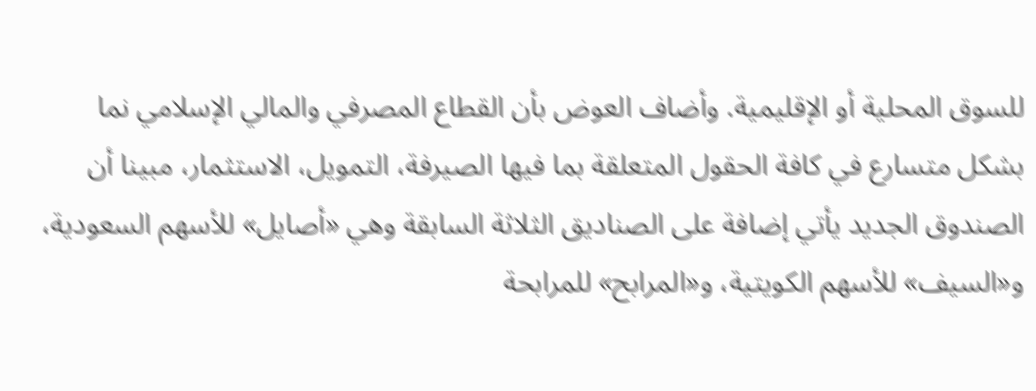للسوق المحلية أو الإقليمية. وأضاف العوض بأن القطاع المصرفي والمالي الإسلامي نما بشكل متسارع في كافة الحقول المتعلقة بما فيها الصيرفة، التمويل، الاستثمار، مبينا أن الصندوق الجديد يأتي إضافة على الصناديق الثلاثة السابقة وهي «أصايل» للأسهم السعودية، و«السيف» للأسهم الكويتية، و«المرابح» للمرابحة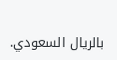بالريال السعودي.